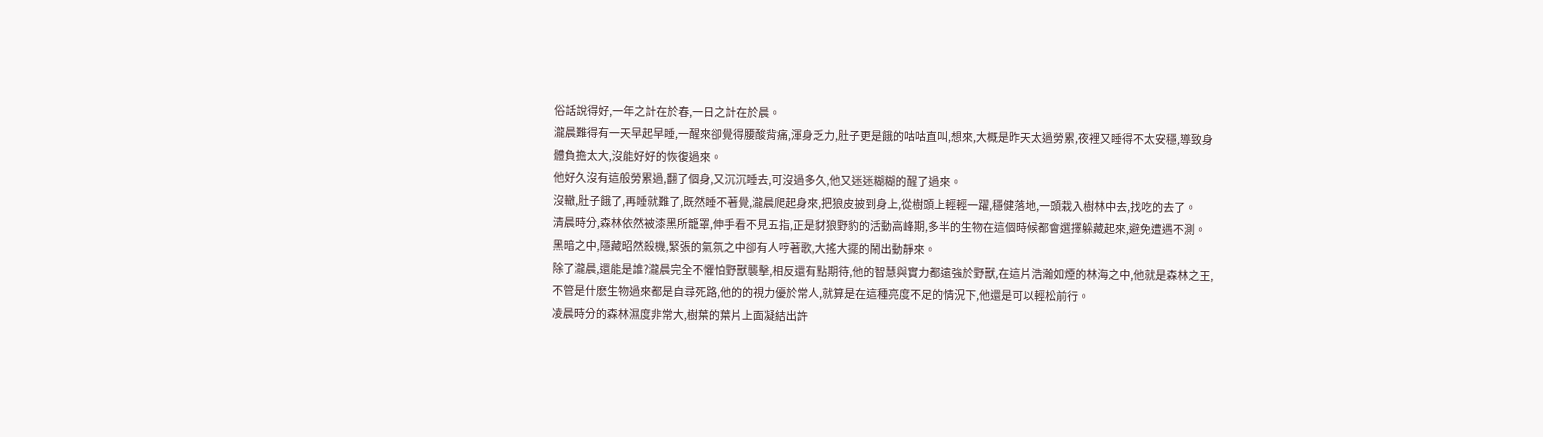俗話說得好,一年之計在於春,一日之計在於晨。
瀧晨難得有一天早起早睡,一醒來卻覺得腰酸背痛,渾身乏力,肚子更是餓的咕咕直叫,想來,大概是昨天太過勞累,夜裡又睡得不太安穩,導致身體負擔太大,沒能好好的恢復過來。
他好久沒有這般勞累過,翻了個身,又沉沉睡去,可沒過多久,他又迷迷糊糊的醒了過來。
沒轍,肚子餓了,再睡就難了,既然睡不著覺,瀧晨爬起身來,把狼皮披到身上,從樹頭上輕輕一躍,穩健落地,一頭栽入樹林中去,找吃的去了。
清晨時分,森林依然被漆黑所籠罩,伸手看不見五指,正是豺狼野豹的活動高峰期,多半的生物在這個時候都會選擇躲藏起來,避免遭遇不測。
黑暗之中,隱藏昭然殺機,緊張的氣氛之中卻有人哼著歌,大搖大擺的鬧出動靜來。
除了瀧晨,還能是誰?瀧晨完全不懼怕野獸襲擊,相反還有點期待,他的智慧與實力都遠強於野獸,在這片浩瀚如煙的林海之中,他就是森林之王,不管是什麽生物過來都是自尋死路,他的的視力優於常人,就算是在這種亮度不足的情況下,他還是可以輕松前行。
凌晨時分的森林濕度非常大,樹葉的葉片上面凝結出許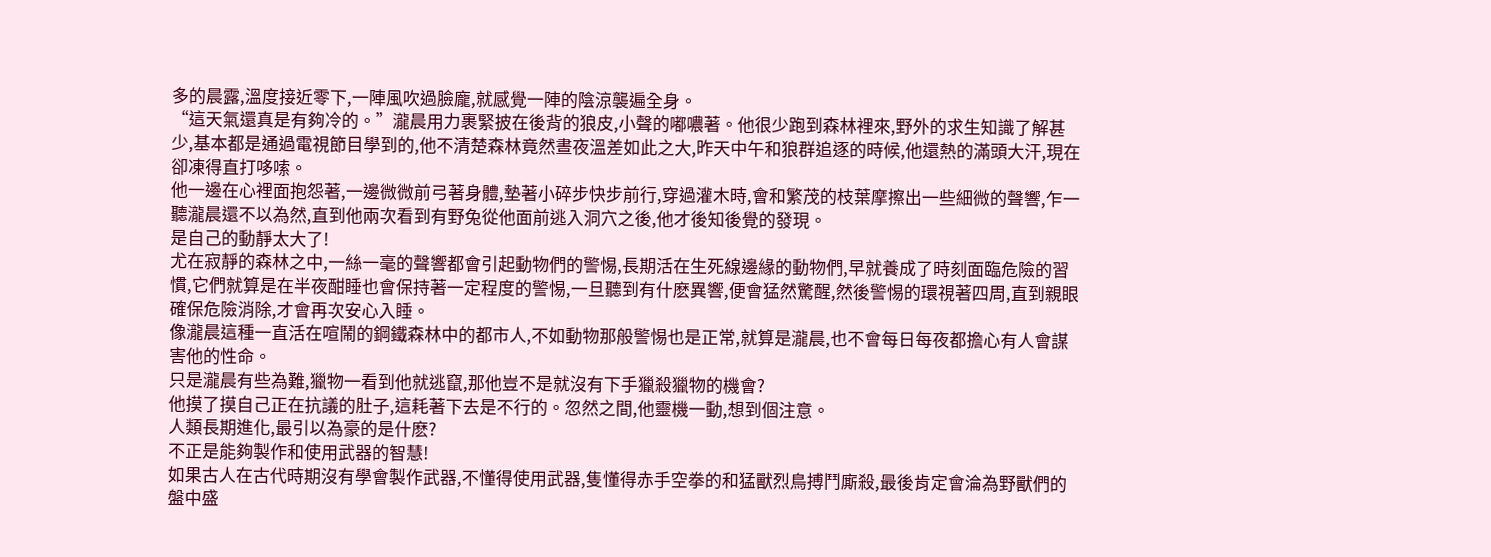多的晨露,溫度接近零下,一陣風吹過臉龐,就感覺一陣的陰涼襲遍全身。
“這天氣還真是有夠冷的。”瀧晨用力裹緊披在後背的狼皮,小聲的嘟噥著。他很少跑到森林裡來,野外的求生知識了解甚少,基本都是通過電視節目學到的,他不清楚森林竟然晝夜溫差如此之大,昨天中午和狼群追逐的時候,他還熱的滿頭大汗,現在卻凍得直打哆嗦。
他一邊在心裡面抱怨著,一邊微微前弓著身體,墊著小碎步快步前行,穿過灌木時,會和繁茂的枝葉摩擦出一些細微的聲響,乍一聽瀧晨還不以為然,直到他兩次看到有野兔從他面前逃入洞穴之後,他才後知後覺的發現。
是自己的動靜太大了!
尤在寂靜的森林之中,一絲一毫的聲響都會引起動物們的警惕,長期活在生死線邊緣的動物們,早就養成了時刻面臨危險的習慣,它們就算是在半夜酣睡也會保持著一定程度的警惕,一旦聽到有什麽異響,便會猛然驚醒,然後警惕的環視著四周,直到親眼確保危險消除,才會再次安心入睡。
像瀧晨這種一直活在喧鬧的鋼鐵森林中的都市人,不如動物那般警惕也是正常,就算是瀧晨,也不會每日每夜都擔心有人會謀害他的性命。
只是瀧晨有些為難,獵物一看到他就逃竄,那他豈不是就沒有下手獵殺獵物的機會?
他摸了摸自己正在抗議的肚子,這耗著下去是不行的。忽然之間,他靈機一動,想到個注意。
人類長期進化,最引以為豪的是什麽?
不正是能夠製作和使用武器的智慧!
如果古人在古代時期沒有學會製作武器,不懂得使用武器,隻懂得赤手空拳的和猛獸烈鳥搏鬥廝殺,最後肯定會淪為野獸們的盤中盛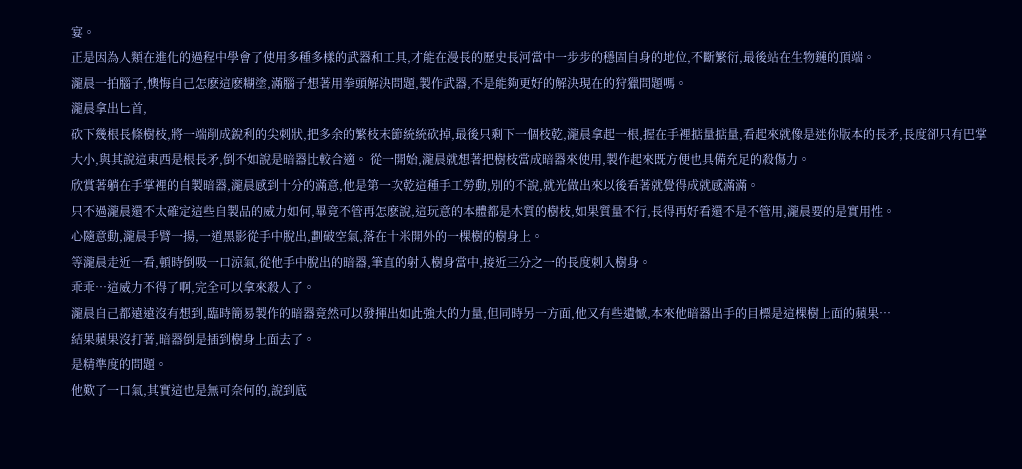宴。
正是因為人類在進化的過程中學會了使用多種多樣的武器和工具,才能在漫長的歷史長河當中一步步的穩固自身的地位,不斷繁衍,最後站在生物鏈的頂端。
瀧晨一拍腦子,懊悔自己怎麽這麽糊塗,滿腦子想著用拳頭解決問題,製作武器,不是能夠更好的解決現在的狩獵問題嗎。
瀧晨拿出匕首,
砍下幾根長條樹枝,將一端削成銳利的尖刺狀,把多余的繁枝末節統統砍掉,最後只剩下一個枝乾,瀧晨拿起一根,握在手裡掂量掂量,看起來就像是迷你版本的長矛,長度卻只有巴掌大小,與其說這東西是根長矛,倒不如說是暗器比較合適。 從一開始,瀧晨就想著把樹枝當成暗器來使用,製作起來既方便也具備充足的殺傷力。
欣賞著躺在手掌裡的自製暗器,瀧晨感到十分的滿意,他是第一次乾這種手工勞動,別的不說,就光做出來以後看著就覺得成就感滿滿。
只不過瀧晨還不太確定這些自製品的威力如何,畢竟不管再怎麽說,這玩意的本體都是木質的樹枝,如果質量不行,長得再好看還不是不管用,瀧晨要的是實用性。
心隨意動,瀧晨手臂一揚,一道黑影從手中脫出,劃破空氣,落在十米開外的一棵樹的樹身上。
等瀧晨走近一看,頓時倒吸一口涼氣,從他手中脫出的暗器,筆直的射入樹身當中,接近三分之一的長度刺入樹身。
乖乖…這威力不得了啊,完全可以拿來殺人了。
瀧晨自己都遠遠沒有想到,臨時簡易製作的暗器竟然可以發揮出如此強大的力量,但同時另一方面,他又有些遺憾,本來他暗器出手的目標是這棵樹上面的蘋果…
結果蘋果沒打著,暗器倒是插到樹身上面去了。
是精準度的問題。
他歎了一口氣,其實這也是無可奈何的,說到底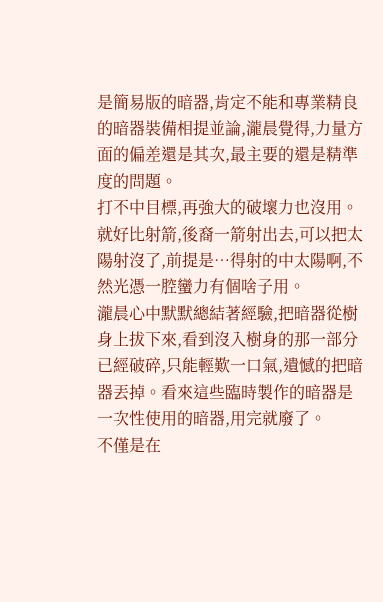是簡易版的暗器,肯定不能和專業精良的暗器裝備相提並論,瀧晨覺得,力量方面的偏差還是其次,最主要的還是精準度的問題。
打不中目標,再強大的破壞力也沒用。
就好比射箭,後裔一箭射出去,可以把太陽射沒了,前提是…得射的中太陽啊,不然光憑一腔蠻力有個啥子用。
瀧晨心中默默總結著經驗,把暗器從樹身上拔下來,看到沒入樹身的那一部分已經破碎,只能輕歎一口氣,遺憾的把暗器丟掉。看來這些臨時製作的暗器是一次性使用的暗器,用完就廢了。
不僅是在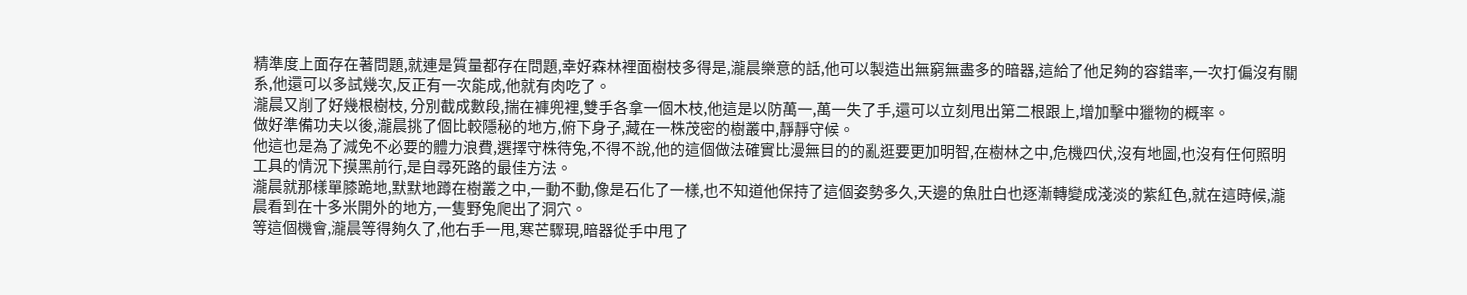精準度上面存在著問題,就連是質量都存在問題,幸好森林裡面樹枝多得是,瀧晨樂意的話,他可以製造出無窮無盡多的暗器,這給了他足夠的容錯率,一次打偏沒有關系,他還可以多試幾次,反正有一次能成,他就有肉吃了。
瀧晨又削了好幾根樹枝, 分別截成數段,揣在褲兜裡,雙手各拿一個木枝,他這是以防萬一,萬一失了手,還可以立刻甩出第二根跟上,增加擊中獵物的概率。
做好準備功夫以後,瀧晨挑了個比較隱秘的地方,俯下身子,藏在一株茂密的樹叢中,靜靜守候。
他這也是為了減免不必要的體力浪費,選擇守株待兔,不得不說,他的這個做法確實比漫無目的的亂逛要更加明智,在樹林之中,危機四伏,沒有地圖,也沒有任何照明工具的情況下摸黑前行,是自尋死路的最佳方法。
瀧晨就那樣單膝跪地,默默地蹲在樹叢之中,一動不動,像是石化了一樣,也不知道他保持了這個姿勢多久,天邊的魚肚白也逐漸轉變成淺淡的紫紅色,就在這時候,瀧晨看到在十多米開外的地方,一隻野兔爬出了洞穴。
等這個機會,瀧晨等得夠久了,他右手一甩,寒芒驟現,暗器從手中甩了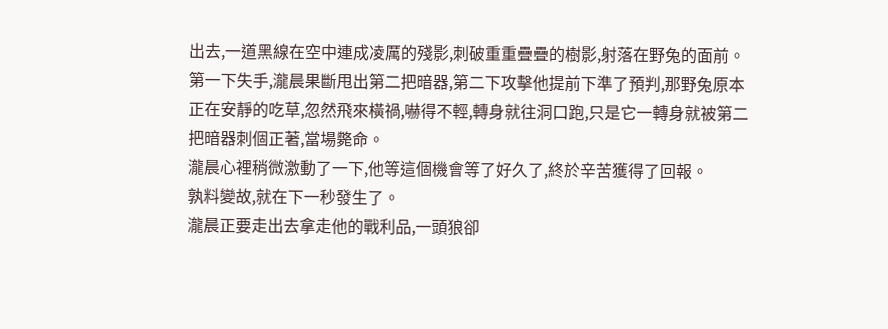出去,一道黑線在空中連成凌厲的殘影,刺破重重疊疊的樹影,射落在野兔的面前。
第一下失手,瀧晨果斷甩出第二把暗器,第二下攻擊他提前下準了預判,那野兔原本正在安靜的吃草,忽然飛來橫禍,嚇得不輕,轉身就往洞口跑,只是它一轉身就被第二把暗器刺個正著,當場斃命。
瀧晨心裡稍微激動了一下,他等這個機會等了好久了,終於辛苦獲得了回報。
孰料變故,就在下一秒發生了。
瀧晨正要走出去拿走他的戰利品,一頭狼卻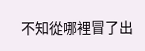不知從哪裡冒了出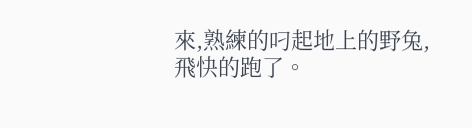來,熟練的叼起地上的野兔,飛快的跑了。